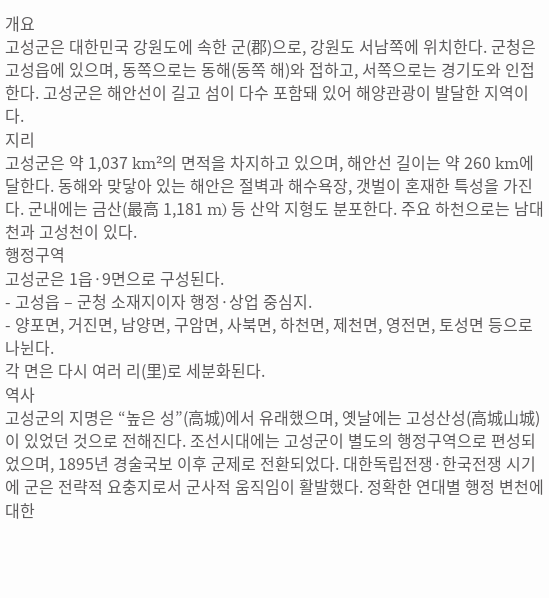개요
고성군은 대한민국 강원도에 속한 군(郡)으로, 강원도 서남쪽에 위치한다. 군청은 고성읍에 있으며, 동쪽으로는 동해(동쪽 해)와 접하고, 서쪽으로는 경기도와 인접한다. 고성군은 해안선이 길고 섬이 다수 포함돼 있어 해양관광이 발달한 지역이다.
지리
고성군은 약 1,037 km²의 면적을 차지하고 있으며, 해안선 길이는 약 260 km에 달한다. 동해와 맞닿아 있는 해안은 절벽과 해수욕장, 갯벌이 혼재한 특성을 가진다. 군내에는 금산(最高 1,181 m) 등 산악 지형도 분포한다. 주요 하천으로는 남대천과 고성천이 있다.
행정구역
고성군은 1읍·9면으로 구성된다.
- 고성읍 – 군청 소재지이자 행정·상업 중심지.
- 양포면, 거진면, 남양면, 구암면, 사북면, 하천면, 제천면, 영전면, 토성면 등으로 나뉜다.
각 면은 다시 여러 리(里)로 세분화된다.
역사
고성군의 지명은 “높은 성”(高城)에서 유래했으며, 옛날에는 고성산성(高城山城)이 있었던 것으로 전해진다. 조선시대에는 고성군이 별도의 행정구역으로 편성되었으며, 1895년 경술국보 이후 군제로 전환되었다. 대한독립전쟁·한국전쟁 시기에 군은 전략적 요충지로서 군사적 움직임이 활발했다. 정확한 연대별 행정 변천에 대한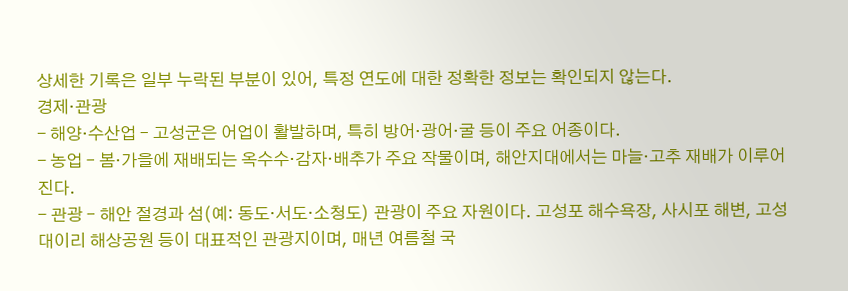상세한 기록은 일부 누락된 부분이 있어, 특정 연도에 대한 정확한 정보는 확인되지 않는다.
경제·관광
- 해양·수산업 – 고성군은 어업이 활발하며, 특히 방어·광어·굴 등이 주요 어종이다.
- 농업 – 봄·가을에 재배되는 옥수수·감자·배추가 주요 작물이며, 해안지대에서는 마늘·고추 재배가 이루어진다.
- 관광 – 해안 절경과 섬(예: 동도·서도·소청도) 관광이 주요 자원이다. 고성포 해수욕장, 사시포 해변, 고성 대이리 해상공원 등이 대표적인 관광지이며, 매년 여름철 국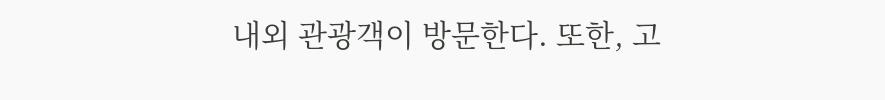내외 관광객이 방문한다. 또한, 고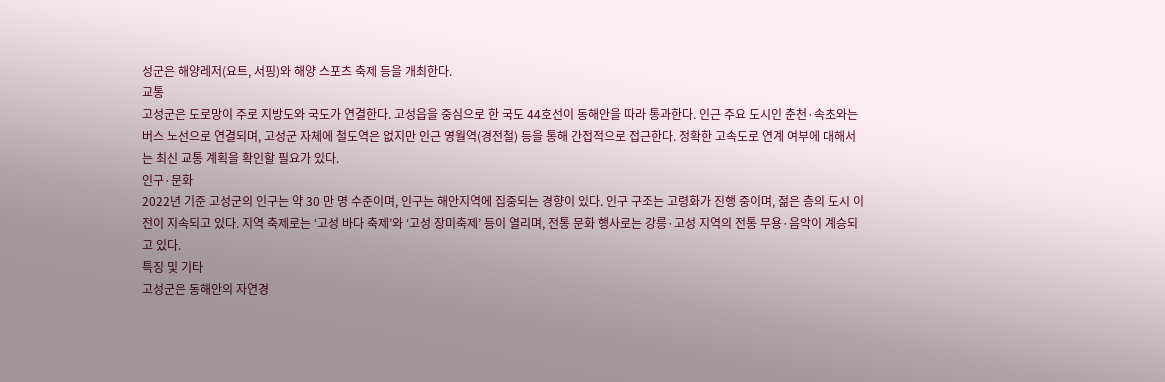성군은 해양레저(요트, 서핑)와 해양 스포츠 축제 등을 개최한다.
교통
고성군은 도로망이 주로 지방도와 국도가 연결한다. 고성읍을 중심으로 한 국도 44호선이 동해안을 따라 통과한다. 인근 주요 도시인 춘천·속초와는 버스 노선으로 연결되며, 고성군 자체에 철도역은 없지만 인근 영월역(경전철) 등을 통해 간접적으로 접근한다. 정확한 고속도로 연계 여부에 대해서는 최신 교통 계획을 확인할 필요가 있다.
인구·문화
2022년 기준 고성군의 인구는 약 30 만 명 수준이며, 인구는 해안지역에 집중되는 경향이 있다. 인구 구조는 고령화가 진행 중이며, 젊은 층의 도시 이전이 지속되고 있다. 지역 축제로는 ‘고성 바다 축제’와 ‘고성 장미축제’ 등이 열리며, 전통 문화 행사로는 강릉·고성 지역의 전통 무용·음악이 계승되고 있다.
특징 및 기타
고성군은 동해안의 자연경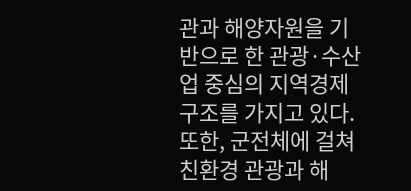관과 해양자원을 기반으로 한 관광·수산업 중심의 지역경제 구조를 가지고 있다. 또한, 군전체에 걸쳐 친환경 관광과 해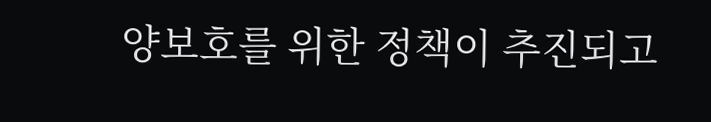양보호를 위한 정책이 추진되고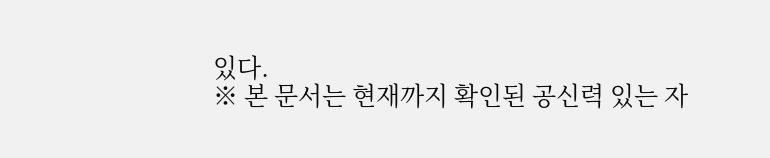있다.
※ 본 문서는 현재까지 확인된 공신력 있는 자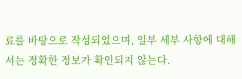료를 바탕으로 작성되었으며, 일부 세부 사항에 대해서는 정확한 정보가 확인되지 않는다.